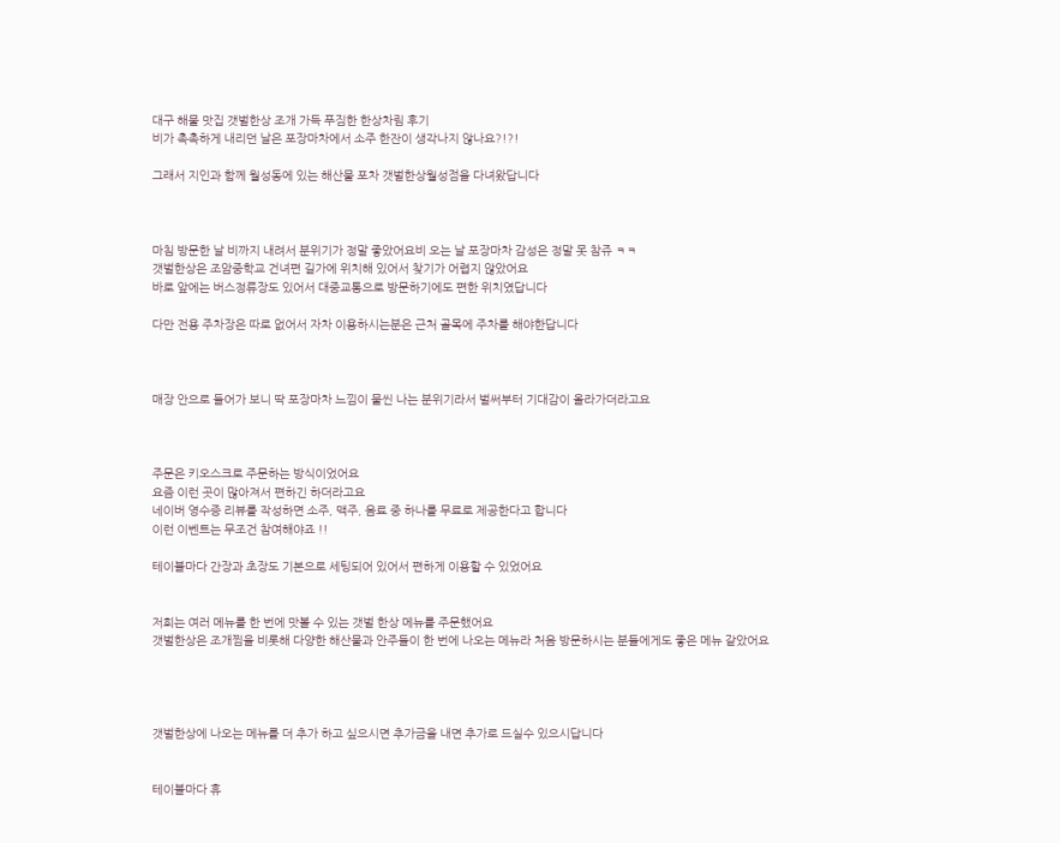대구 해물 맛집 갯벌한상 조개 가득 푸짐한 한상차림 후기
비가 촉촉하게 내리던 날은 포장마차에서 소주 한잔이 생각나지 않나요?!?!

그래서 지인과 함께 월성동에 있는 해산물 포차 갯벌한상월성점을 다녀왔답니다



마침 방문한 날 비까지 내려서 분위기가 정말 좋았어요비 오는 날 포장마차 감성은 정말 못 참쥬 ㅋㅋ
갯벌한상은 조암중학교 건녀편 길가에 위치해 있어서 찾기가 어렵지 않았어요
바로 앞에는 버스정류장도 있어서 대중교통으로 방문하기에도 편한 위치였답니다

다만 전용 주차장은 따로 없어서 자차 이용하시는분은 근처 골목에 주차를 해야한답니다



매장 안으로 들어가 보니 딱 포장마차 느낌이 물씬 나는 분위기라서 벌써부터 기대감이 올라가더라고요



주문은 키오스크로 주문하는 방식이었어요
요즘 이런 곳이 많아져서 편하긴 하더라고요
네이버 영수증 리뷰를 작성하면 소주, 맥주, 음료 중 하나를 무료로 제공한다고 합니다
이런 이벤트는 무조건 참여해야죠 !!

테이블마다 간장과 초장도 기본으로 세팅되어 있어서 편하게 이용할 수 있었어요


저희는 여러 메뉴를 한 번에 맛볼 수 있는 갯벌 한상 메뉴를 주문했어요
갯벌한상은 조개찜을 비롯해 다양한 해산물과 안주들이 한 번에 나오는 메뉴라 처음 방문하시는 분들에게도 좋은 메뉴 같았어요




갯벌한상에 나오는 메뉴를 더 추가 하고 싶으시면 추가금을 내면 추가로 드실수 있으시답니다


테이블마다 휴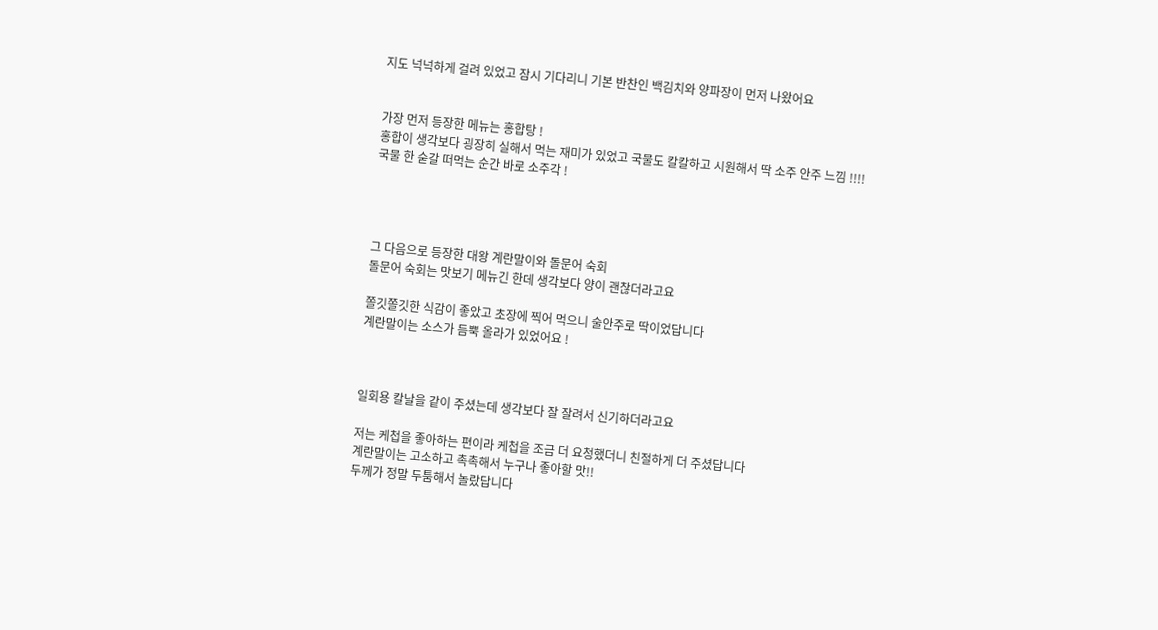지도 넉넉하게 걸려 있었고 잠시 기다리니 기본 반찬인 백김치와 양파장이 먼저 나왔어요


가장 먼저 등장한 메뉴는 홍합탕 !
홍합이 생각보다 굉장히 실해서 먹는 재미가 있었고 국물도 칼칼하고 시원해서 딱 소주 안주 느낌 !!!!
국물 한 숟갈 떠먹는 순간 바로 소주각 !




그 다음으로 등장한 대왕 계란말이와 돌문어 숙회
돌문어 숙회는 맛보기 메뉴긴 한데 생각보다 양이 괜찮더라고요

쫄깃쫄깃한 식감이 좋았고 초장에 찍어 먹으니 술안주로 딱이었답니다
계란말이는 소스가 듬뿍 올라가 있었어요 !



일회용 칼날을 같이 주셨는데 생각보다 잘 잘려서 신기하더라고요

저는 케첩을 좋아하는 편이라 케첩을 조금 더 요청했더니 친절하게 더 주셨답니다
계란말이는 고소하고 촉촉해서 누구나 좋아할 맛!!
두께가 정말 두툼해서 놀랐답니다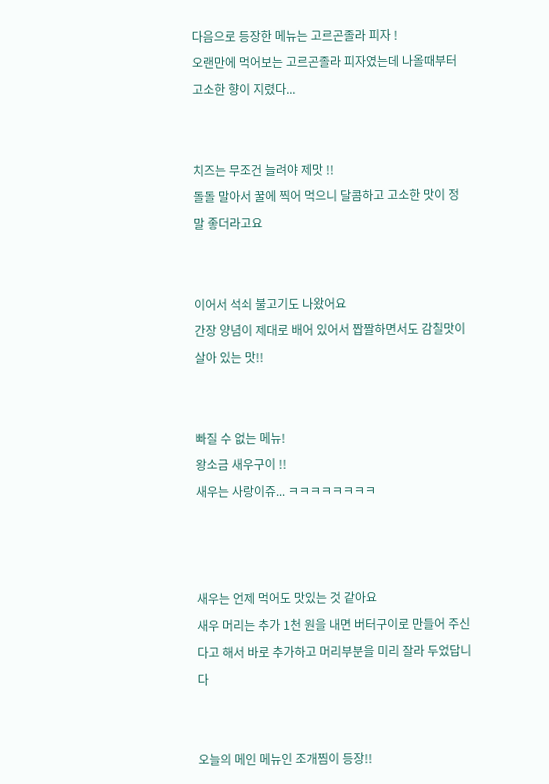다음으로 등장한 메뉴는 고르곤졸라 피자 !
오랜만에 먹어보는 고르곤졸라 피자였는데 나올때부터 고소한 향이 지렸다...


치즈는 무조건 늘려야 제맛 !!
돌돌 말아서 꿀에 찍어 먹으니 달콤하고 고소한 맛이 정말 좋더라고요


이어서 석쇠 불고기도 나왔어요
간장 양념이 제대로 배어 있어서 짭짤하면서도 감칠맛이 살아 있는 맛!!


빠질 수 없는 메뉴!
왕소금 새우구이 !!
새우는 사랑이쥬... ㅋㅋㅋㅋㅋㅋㅋㅋ



새우는 언제 먹어도 맛있는 것 같아요
새우 머리는 추가 1천 원을 내면 버터구이로 만들어 주신다고 해서 바로 추가하고 머리부분을 미리 잘라 두었답니다


오늘의 메인 메뉴인 조개찜이 등장!!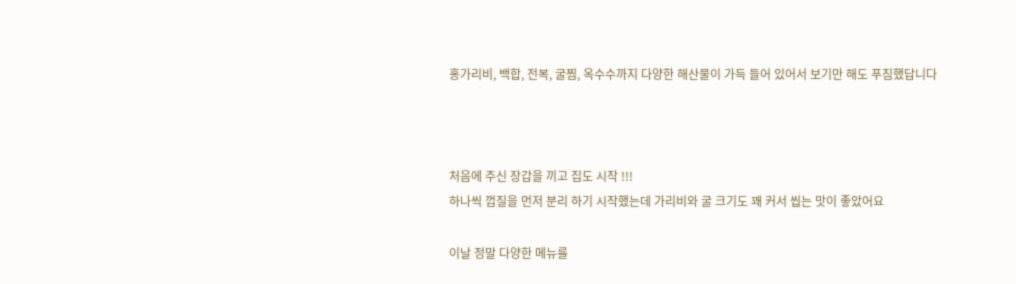홍가리비, 백합, 전복, 굴찜, 옥수수까지 다양한 해산물이 가득 들어 있어서 보기만 해도 푸짐했답니다



처음에 주신 장갑을 끼고 집도 시작 !!!
하나씩 껍질을 먼저 분리 하기 시작했는데 가리비와 굴 크기도 꽤 커서 씹는 맛이 좋았어요

이날 정말 다양한 메뉴를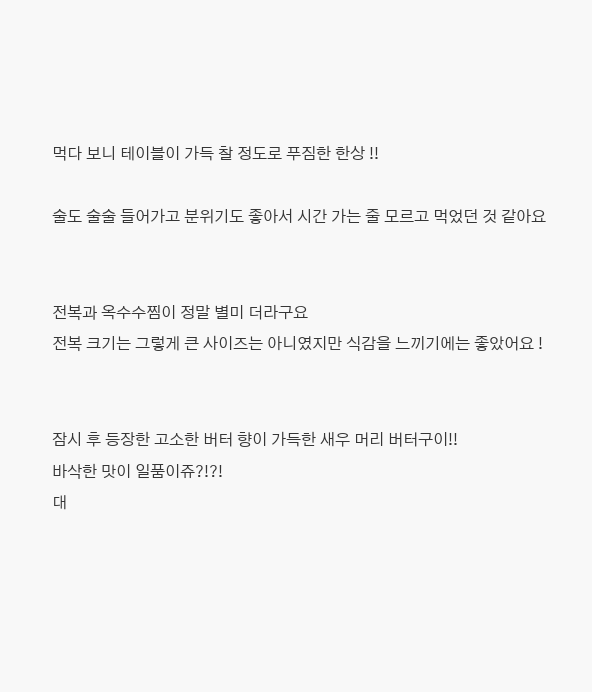먹다 보니 테이블이 가득 찰 정도로 푸짐한 한상 !!

술도 술술 들어가고 분위기도 좋아서 시간 가는 줄 모르고 먹었던 것 같아요


전복과 옥수수찜이 정말 별미 더라구요
전복 크기는 그렇게 큰 사이즈는 아니였지만 식감을 느끼기에는 좋았어요 !


잠시 후 등장한 고소한 버터 향이 가득한 새우 머리 버터구이!!
바삭한 맛이 일품이쥬?!?!
대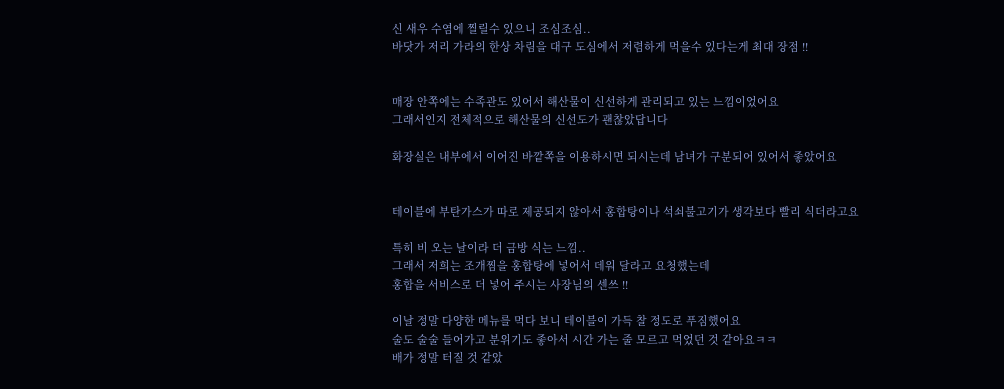신 새우 수염에 찔릴수 있으니 조심조심..
바닷가 저리 가라의 한상 차림을 대구 도심에서 저렴하게 먹을수 있다는게 최대 장점 !!


매장 안쪽에는 수족관도 있어서 해산물이 신선하게 관리되고 있는 느낌이었어요
그래서인지 전체적으로 해산물의 신선도가 괜찮았답니다

화장실은 내부에서 이어진 바깥쪽을 이용하시면 되시는데 남녀가 구분되어 있어서 좋았어요


테이블에 부탄가스가 따로 제공되지 않아서 홍합탕이나 석쇠불고기가 생각보다 빨리 식더라고요

특히 비 오는 날이라 더 금방 식는 느낌..
그래서 저희는 조개찜을 홍합탕에 넣어서 데워 달라고 요청했는데
홍합을 서비스로 더 넣어 주시는 사장님의 센쓰 !!

이날 정말 다양한 메뉴를 먹다 보니 테이블이 가득 찰 정도로 푸짐했어요
술도 술술 들어가고 분위기도 좋아서 시간 가는 줄 모르고 먹었던 것 같아요ㅋㅋ
배가 정말 터질 것 같았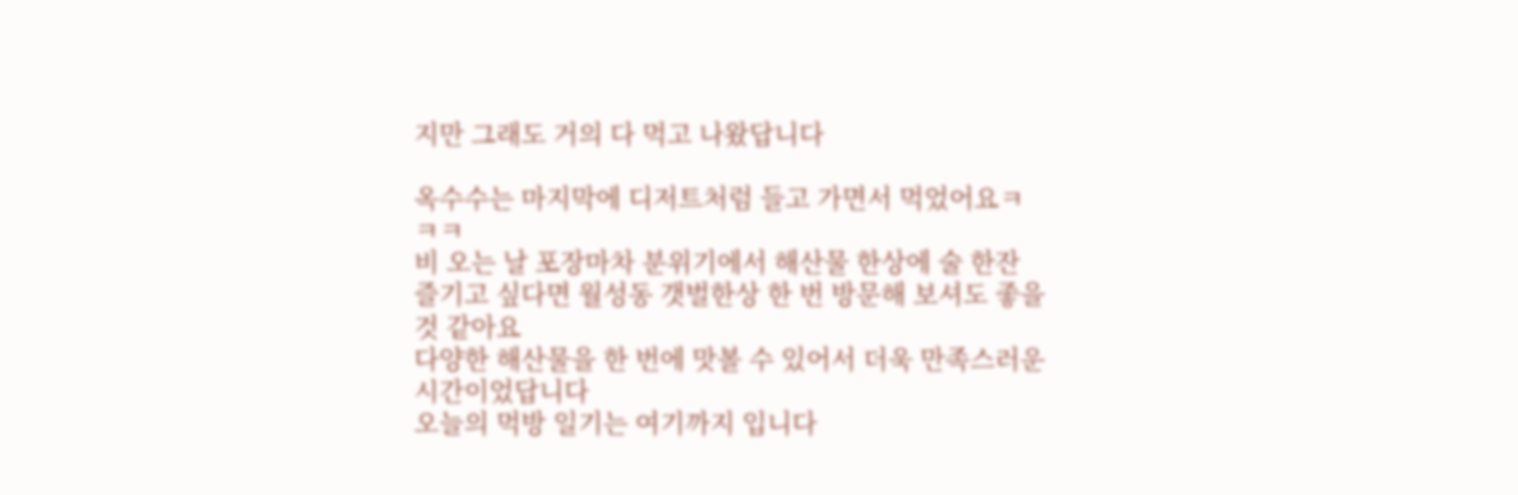지만 그래도 거의 다 먹고 나왔답니다

옥수수는 마지막에 디저트처럼 들고 가면서 먹었어요ㅋㅋㅋ
비 오는 날 포장마차 분위기에서 해산물 한상에 술 한잔 즐기고 싶다면 월성동 갯벌한상 한 번 방문해 보셔도 좋을 것 같아요
다양한 해산물을 한 번에 맛볼 수 있어서 더욱 만족스러운 시간이었답니다
오늘의 먹방 일기는 여기까지 입니다